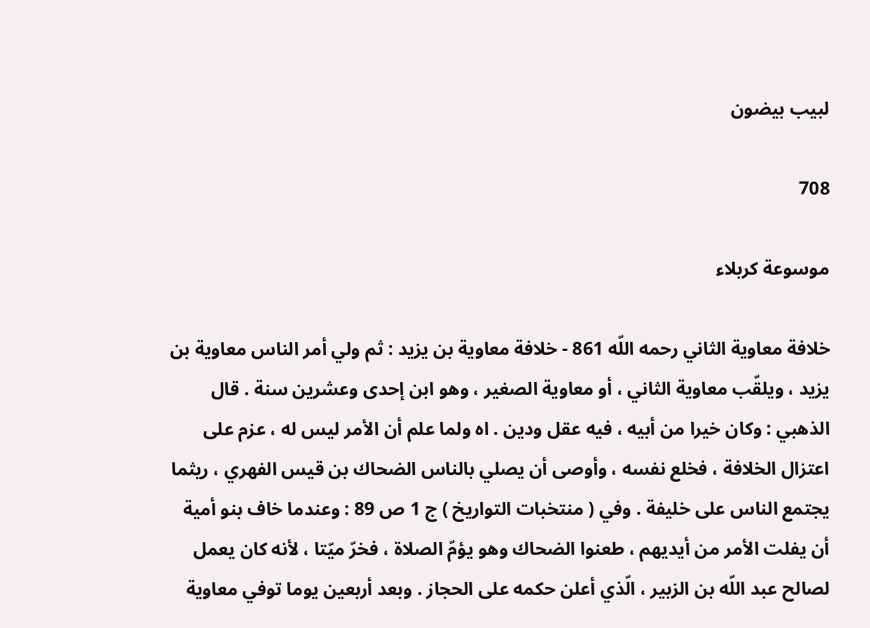لبيب بيضون

708

موسوعة كربلاء

خلافة معاوية الثاني رحمه اللّه 861 - خلافة معاوية بن يزيد : ثم ولي أمر الناس معاوية بن يزيد ، ويلقّب معاوية الثاني ، أو معاوية الصغير ، وهو ابن إحدى وعشرين سنة . قال الذهبي : وكان خيرا من أبيه ، فيه عقل ودين . اه ولما علم أن الأمر ليس له ، عزم على اعتزال الخلافة ، فخلع نفسه ، وأوصى أن يصلي بالناس الضحاك بن قيس الفهري ، ريثما يجتمع الناس على خليفة . وفي ( منتخبات التواريخ ) ج 1 ص 89 : وعندما خاف بنو أمية أن يفلت الأمر من أيديهم ، طعنوا الضحاك وهو يؤمّ الصلاة ، فخرّ ميّتا ، لأنه كان يعمل لصالح عبد اللّه بن الزبير ، الّذي أعلن حكمه على الحجاز . وبعد أربعين يوما توفي معاوية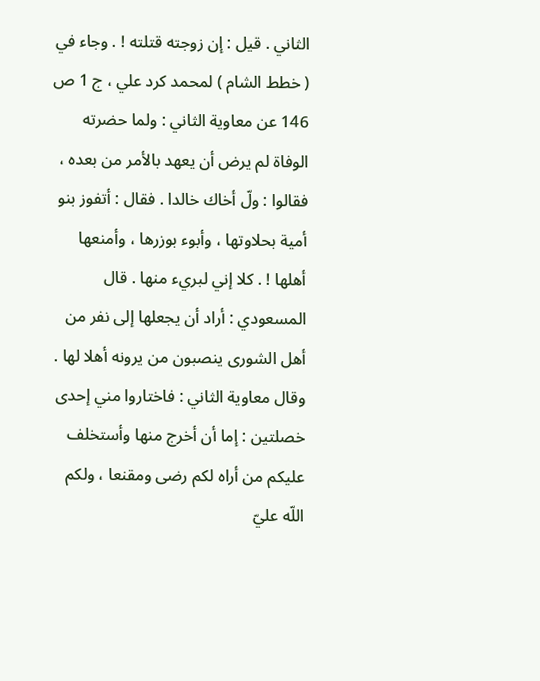الثاني . قيل : إن زوجته قتلته ! . وجاء في ( خطط الشام ) لمحمد كرد علي ، ج 1 ص 146 عن معاوية الثاني : ولما حضرته الوفاة لم يرض أن يعهد بالأمر من بعده ، فقالوا : ولّ أخاك خالدا . فقال : أتفوز بنو أمية بحلاوتها ، وأبوء بوزرها ، وأمنعها أهلها ! . كلا إني لبريء منها . قال المسعودي : أراد أن يجعلها إلى نفر من أهل الشورى ينصبون من يرونه أهلا لها . وقال معاوية الثاني : فاختاروا مني إحدى خصلتين : إما أن أخرج منها وأستخلف عليكم من أراه لكم رضى ومقنعا ، ولكم اللّه عليّ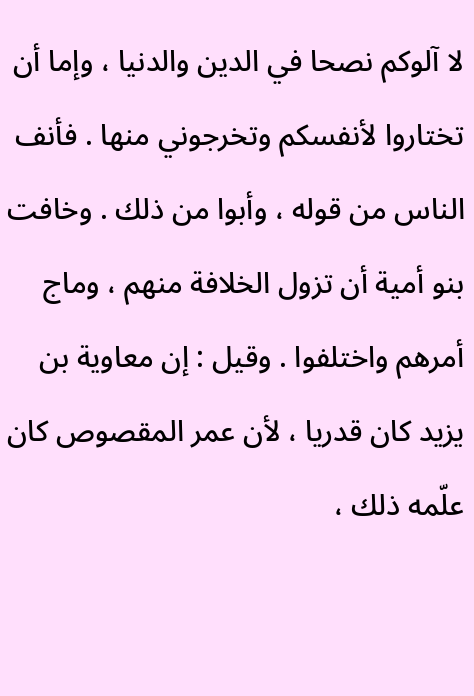لا آلوكم نصحا في الدين والدنيا ، وإما أن تختاروا لأنفسكم وتخرجوني منها . فأنف الناس من قوله ، وأبوا من ذلك . وخافت بنو أمية أن تزول الخلافة منهم ، وماج أمرهم واختلفوا . وقيل : إن معاوية بن يزيد كان قدريا ، لأن عمر المقصوص كان علّمه ذلك ،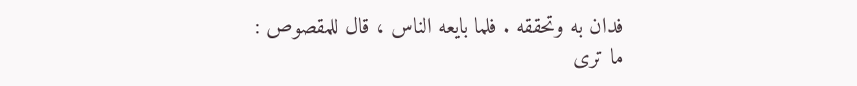فدان به وتحققه . فلما بايعه الناس ، قال للمقصوص : ما ترى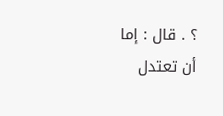؟ . قال : إما أن تعتدل